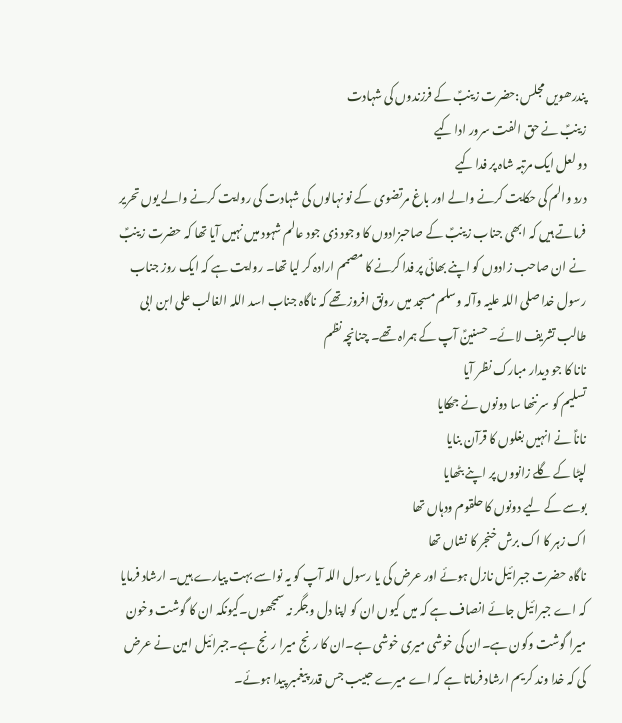پندرھویں مجلس:حضرت زینبؑ کے فرزندوں کی شہادت
زینبؑ نے حق الفت سرور ادا کیے
دو لعل ایک مرتبہ شاہ پر فدا کیے
درد والم کی حکایت کرنے والے اور باغ مرتضوی کے نو نہالوں کی شہادت کی روایت کرنے والے یوں تحریر فرماتے ہیں کہ ابھی جناب زینبؑ کے صاحبزادوں کا وجود ذی جود عالم شہود میں نہیں آیا تھا کہ حضرت زینبؑ نے ان صاحب زادوں کو اپنے بھائی پر فدا کرنے کا مصمم ارادہ کر لیا تھا۔ روایت ہے کہ ایک روز جناب رسول خدا صلی اللہ علیہ وآلہ وسلم مسجد میں رونق افروز تھے کہ ناگاہ جناب اسد اللہ الغالب علی ابن ابی طالب تشریف لائے۔ حسنینؑ آپ کے ہمراہ تھے۔ چنانچہ نظم
نانا کا جو دیدار مبارک نظر آیا
تسلیم کو سر ننھا سا دونوں نے جھکایا
ناناؑ نے انہیں بغلوں کا قرآن بنایا
لپٹا کے گلے زانووں پر اپنے بٹھایا
بوسے کے لیے دونوں کا حلقوم ودہاں تھا
اک زہر کا اک برش خنجر کا نشاں تھا
ناگاہ حضرت جبرائیل نازل ہوئے اور عرض کی یا رسول اللہ آپ کو یہ نواسے بہت پیارے ہیں۔ ارشاد فرمایا کہ اے جبرائیل جائے انصاف ہے کہ میں کیوں ان کو اپنا دل وجگر نہ سمجھوں۔کیونکہ ان کا گوشت وخون میرا گوشت وکون ہے۔ان کی خوشی میری خوشی ہے۔ان کا رنج میرا رنج ہے۔جبرائیل امین نے عرض کی کہ خدا وند کریم ارشاد فرماتا ہے کہ اے میرے حبیب جس قدر پیغمبر پیدا ہوئے۔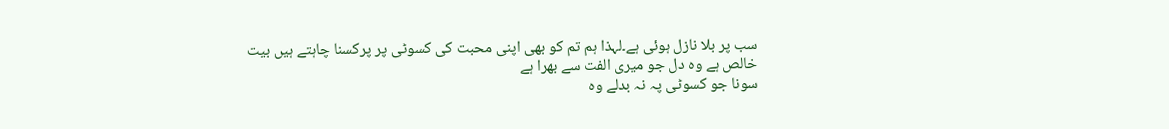سب پر بلا نازل ہوئی ہے۔لہذا ہم تم کو بھی اپنی محبت کی کسوٹی پر پرکسنا چاہتے ہیں بیت
خالص ہے وہ دل جو میری الفت سے بھرا ہے
سونا جو کسوٹی پہ نہ بدلے وہ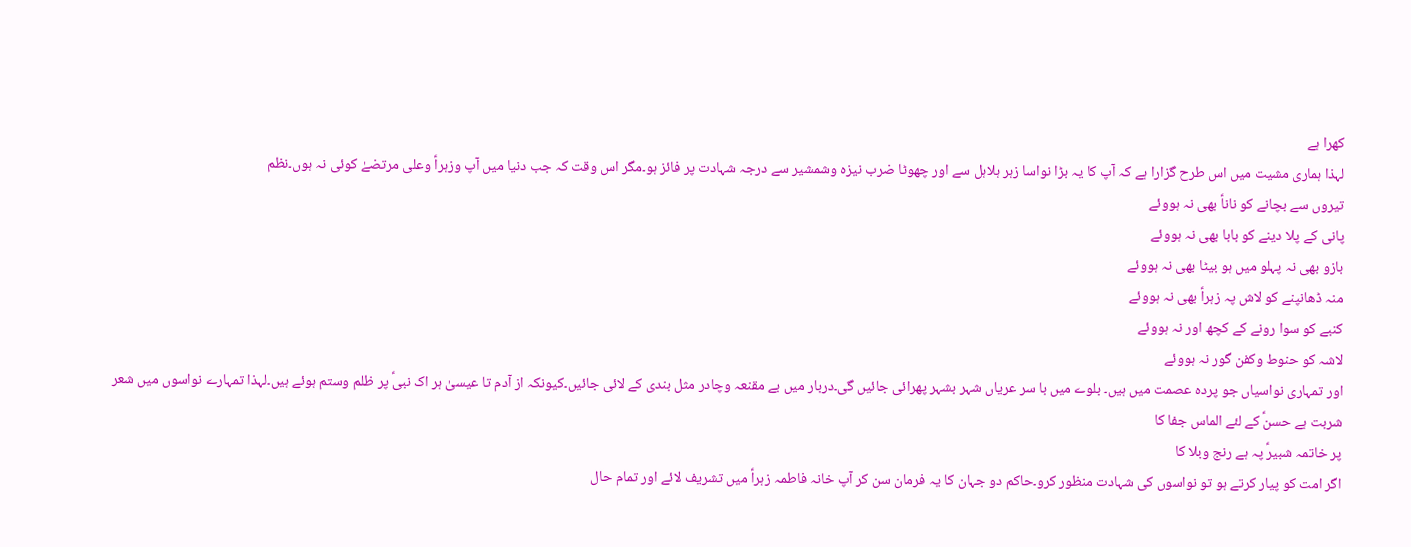کھرا ہے
لہذا ہماری مشیت میں اس طرح گزارا ہے کہ آپ کا یہ بڑا نواسا زہر ہلاہل سے اور چھوٹا ضرب نیزہ وشمشیر سے درجہ شہادت پر فائز ہو۔مگر اس وقت کہ جب دنیا میں آپ وزہراؑ وعلی مرتضےٰ کوئی نہ ہوں۔نظم
تیروں سے بچانے کو ناناؑ بھی نہ ہووئے
پانی کے پلا دینے کو بابا بھی نہ ہووئے
بازو بھی نہ پہلو میں ہو بیٹا بھی نہ ہووئے
منہ ڈھانپنے کو لاش پہ زہراؑ بھی نہ ہووئے
کنبے کو سوا رونے کے کچھ اور نہ ہووئے
لاشہ کو حنوط وکفن گور نہ ہووئے
اور تمہاری نواسیاں جو پردہ عصمت میں ہیں۔ بلوے میں با سر عریاں شہر بشہر پھرائی جائیں گی۔دربار میں بے مقنعہ وچادر مثل بندی کے لائی جائیں۔کیونکہ از آدم تا عیسیٰ ہر اک نبیؑ پر ظلم وستم ہوئے ہیں۔لہذا تمہارے نواسوں میں شعر
شربت ہے حسنؑ کے لئے الماس جفا کا
پر خاتمہ شبیرؑ پہ ہے رنج وبلا کا
اگر امت کو پیار کرتے ہو تو نواسوں کی شہادت منظور کرو۔حاکم دو جہان کا یہ فرمان سن کر آپ خانہ فاطمہ زہراؑ میں تشریف لائے اور تمام حال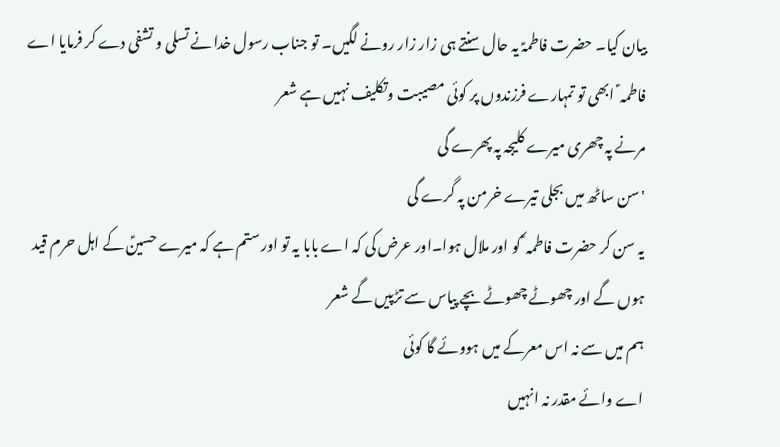بیان کیا۔ حضرت فاطمہؑ یہ حال سنتے ہی زار زار رونے لگیں۔ تو جناب رسول خدا نے تسلی و تشفی دے کر فرمایا اے فاطمہ ؑ ابھی تو تمہارے فرزندوں پر کوئی مصیبت وتکلیف نہیں ہے شعر
مرنے پہ چھری میرے کلیجہ پہ پھرے گی
'سن ساٹھ میں بجلی تیرے خرمن پہ گرے گی
یہ سن کر حضرت فاطمہ ؑ کو اور ملال ہوا۔اور عرض کی کہ اے بابا یہ تو اور ستم ہے کہ میرے حسینؑ کے اہل حرم قید ہوں گے اور چھوٹے چھوٹے بچے پیاس سے تڑپیں گے شعر
ہم میں سے نہ اس معرکے میں ہووئے گا کوئی
اے وائے مقدر نہ انہیں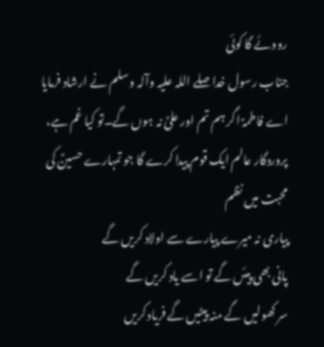رووئے گا کوئی
جناب رسول خدا صلے اللہ علیہ وآلہ وسلم نے ارشاد فرمایا اے فاطمہؑ اگر ہم تم اور علیؑ نہ ہوں گے۔تو کیا غم ہے، پروردگار عالم ایک قوم پیدا کرے گا جو تمہارے حسینؑ کی محبت میں نظم
پیاری نہ میرے پیارے سے اولاد کریں گے
پانی بھی پیئں گے تو اسے یاد کریں گے
سر کھولیں گے منہ پیٹیں گے فریاد کریں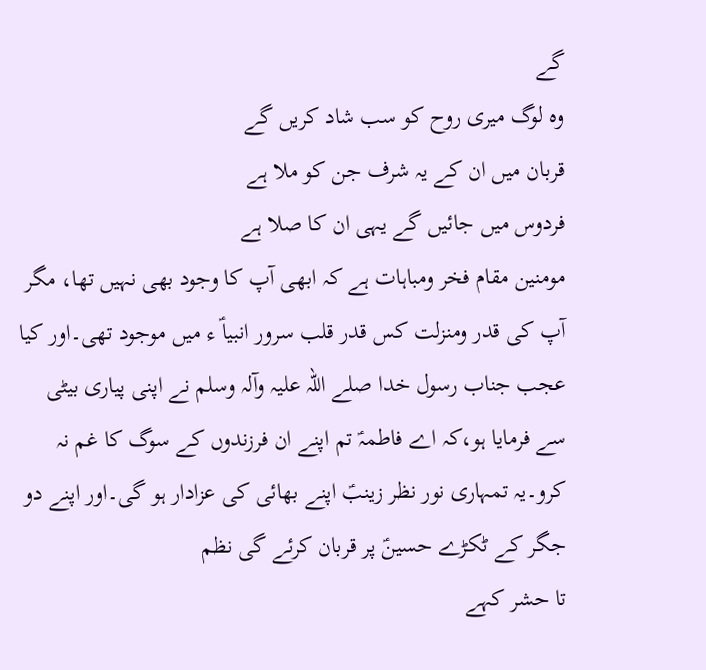گے
وہ لوگ میری روح کو سب شاد کریں گے
قربان میں ان کے یہ شرف جن کو ملا ہے
فردوس میں جائیں گے یہی ان کا صلا ہے
مومنین مقام فخر ومباہات ہے کہ ابھی آپ کا وجود بھی نہیں تھا، مگر آپ کی قدر ومنزلت کس قدر قلب سرور انبیاؑ ء میں موجود تھی۔اور کیا عجب جناب رسول خدا صلے اللہ علیہ وآلہ وسلم نے اپنی پیاری بیٹی سے فرمایا ہو،کہ اے فاطمہؑ تم اپنے ان فرزندوں کے سوگ کا غم نہ کرو۔یہ تمہاری نور نظر زینبؑ اپنے بھائی کی عزادار ہو گی۔اور اپنے دو جگر کے ٹکڑے حسینؑ پر قربان کرئے گی نظم
تا حشر کہے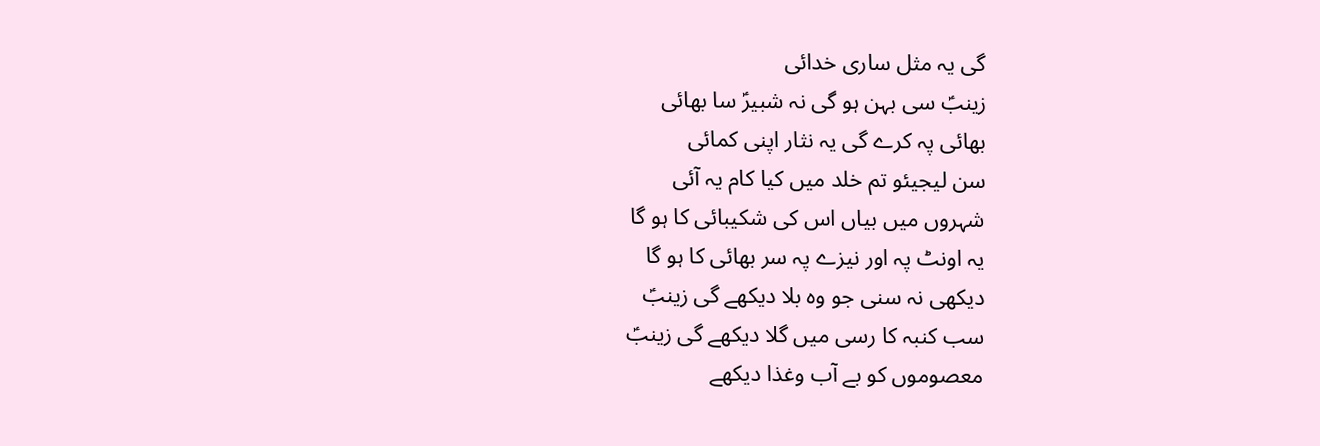گی یہ مثل ساری خدائی
زینبؑ سی بہن ہو گی نہ شبیرؑ سا بھائی
بھائی پہ کرے گی یہ نثار اپنی کمائی
سن لیجیئو تم خلد میں کیا کام یہ آئی
شہروں میں بیاں اس کی شکیبائی کا ہو گا
یہ اونٹ پہ اور نیزے پہ سر بھائی کا ہو گا
دیکھی نہ سنی جو وہ بلا دیکھے گی زینبؑ
سب کنبہ کا رسی میں گلا دیکھے گی زینبؑ
معصوموں کو بے آب وغذا دیکھے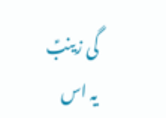گی زینبؑ
یہ اس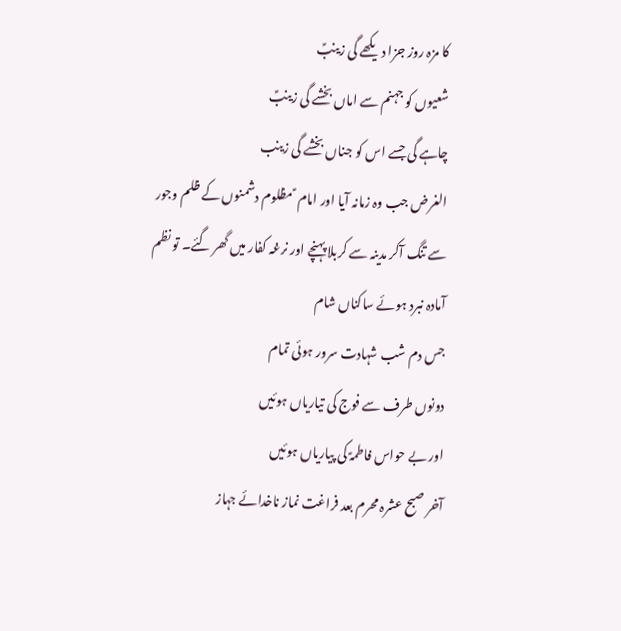کا مزہ روز جزا دیکھے گی زینبؑ
شعیوں کو جہنم سے اماں بخشے گی زینبؑ
چاہے گی جسے اس کو جناں بخشے گی زینب
الغرض جب وہ زمانہ آیا اور امام ؑ مظلوم دشمنوں کے ظلم وجور سے تنگ آکر مدینہ سے کربلا پہنچے اور نرغہ کفار میں گھر گئے۔ تو نظم
آمادہ نبرد ہوئے ساکناں شام
جس دم شب شہادت سرور ہوئی تمام
دونوں طرف سے فوج کی تیاریاں ہوئیں
اور بے حواس فاطمہؑ کی پیاریاں ہوئیں
آخر صبح عشرہ محرم بعد فراغت نماز ناخدائے جہاز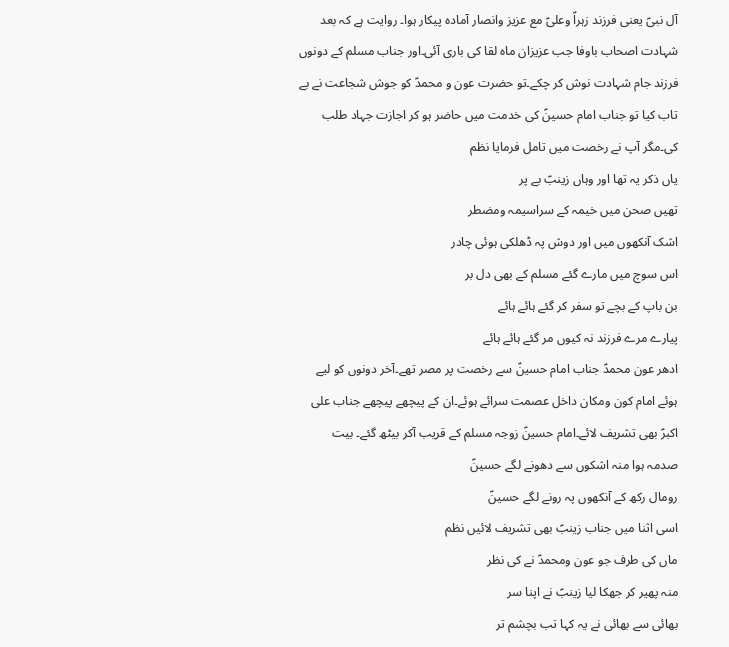آل نبیؑ یعنی فرزند زہراؑ وعلیؑ مع عزیز وانصار آمادہ پیکار ہوا۔ روایت ہے کہ بعد شہادت اصحاب باوفا جب عزیزان ماہ لقا کی باری آئی۔اور جناب مسلم کے دونوں فرزند جام شہادت نوش کر چکے۔تو حضرت عون و محمدؑ کو جوش شجاعت نے بے تاب کیا تو جناب امام حسینؑ کی خدمت میں حاضر ہو کر اجازت جہاد طلب کی۔مگر آپ نے رخصت میں تامل فرمایا نظم
یاں ذکر یہ تھا اور وہاں زینبؑ بے پر
تھیں صحن میں خیمہ کے سراسیمہ ومضطر
اشک آنکھوں میں اور دوش پہ ڈھلکی ہوئی چادر
اس سوچ میں مارے گئے مسلم کے بھی دل بر
بن باپ کے بچے تو سفر کر گئے ہائے ہائے
پیارے مرے فرزند نہ کیوں مر گئے ہائے ہائے
ادھر عون محمدؑ جناب امام حسینؑ سے رخصت پر مصر تھے۔آخر دونوں کو لیے ہوئے امام کون ومکان داخل عصمت سرائے ہوئے۔ان کے پیچھے پیچھے جناب علی اکبرؑ بھی تشریف لائے۔امام حسینؑ زوجہ مسلم کے قریب آکر بیٹھ گئے۔ بیت
صدمہ ہوا منہ اشکوں سے دھونے لگے حسینؑ
رومال رکھ کے آنکھوں پہ رونے لگے حسینؑ
اسی اثنا میں جناب زینبؑ بھی تشریف لائیں نظم
ماں کی طرف جو عون ومحمدؑ نے کی نظر
منہ پھیر کر جھکا لیا زینبؑ نے اپنا سر
بھائی سے بھائی نے یہ کہا تب بچشم تر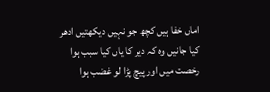اماں خفا ہیں کچھ جو نہیں دیکھتیں ادھر
کیا جانیں وہ کہ دیر کا یاں کیا سبب ہوا
رخصت میں اور پیچ پڑا لو غضب ہوا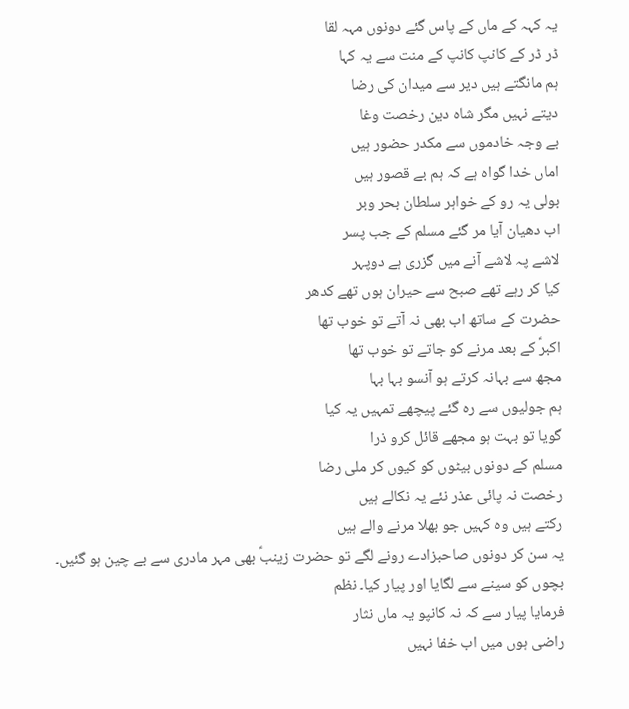یہ کہہ کے ماں کے پاس گئے دونوں مہہ لقا
ڈر ڈر کے کانپ کانپ کے منت سے یہ کہا
ہم مانگتے ہیں دیر سے میدان کی رضا
دیتے نہیں مگر شاہ دین رخصت وغا
بے وجہ خادموں سے مکدر حضور ہیں
اماں خدا گواہ ہے کہ ہم بے قصور ہیں
بولی یہ رو کے خواہر سلطان بحر وبر
اب دھیان آیا مر گئے مسلم کے جب پسر
لاشے پہ لاشے آنے میں گزری ہے دوپہر
کیا کر رہے تھے صبح سے حیران ہوں تھے کدھر
حضرت کے ساتھ اب بھی نہ آتے تو خوب تھا
اکبرؑ کے بعد مرنے کو جاتے تو خوب تھا
مجھ سے بہانہ کرتے ہو آنسو بہا بہا
ہم جولیوں سے رہ گئے پیچھے تمہیں یہ کیا
گویا تو بہت ہو مجھے قائل کرو ذرا
مسلم کے دونوں بیٹوں کو کیوں کر ملی رضا
رخصت نہ پائی عذر نئے یہ نکالے ہیں
رکتے ہیں وہ کہیں جو بھلا مرنے والے ہیں
یہ سن کر دونوں صاحبزادے رونے لگے تو حضرت زینبؑ بھی مہر مادری سے بے چین ہو گئیں۔ بچوں کو سینے سے لگایا اور پیار کیا۔ نظم
فرمایا پیار سے کہ نہ کانپو یہ ماں نثار
راضی ہوں میں اب خفا نہیں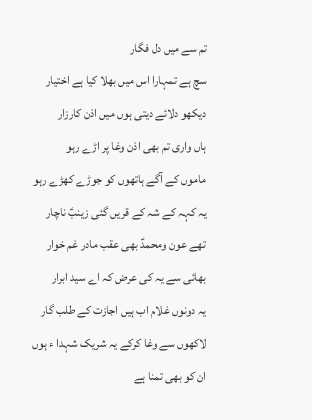تم سے میں دل فگار
سچ ہے تمہارا اس میں بھلا کیا ہے اختیار
دیکھو دلائے دیتی ہوں میں اذن کارزار
ہاں واری تم بھی اذن وغا پر اڑے رہو
ماموں کے آگے ہاتھوں کو جوڑے کھڑے رہو
یہ کہہ کے شہ کے قریں گئی زینبؑ ناچار
تھے عون ومحمدؑ بھی عقب مادر غم خوار
بھائی سے یہ کی عرض کہ اے سید ابرار
یہ دونوں غلام اب ہیں اجازت کے طلب گار
لاکھوں سے وغا کرکے یہ شریک شہدا ء ہوں
ان کو بھی تمنا ہے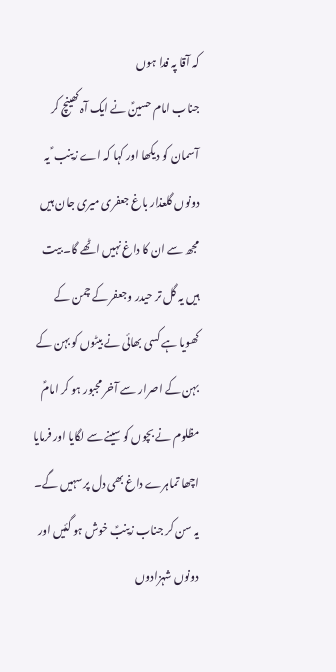کہ آقا پہ فدا ہوں
جناب امام حسینؑ نے ایک آہ کھینچ کر آسمان کو دیکھا اور کہا کہ اے زینب ؑ یہ دونوں گلعذار باغ جعفری میری جان ہیں مجھ سے ان کا داغ نہیں اٹھے گا۔ بیت
ہیں یہ گل تر حیدر وجعفر کے چمن کے
کھویا ہے کسی بھائی نے بیٹوں کو بہن کے
بہن کے اصرار سے آخر مجبور ہو کر امامؑ مظلوم نے بچوں کو سینے سے لگایا اور فرمایا اچھا تماہرے داغ بھی دل پر سہیں گے۔ یہ سن کر جناب زینبؑ خوش ہو گئیں اور دونوں شہزادوں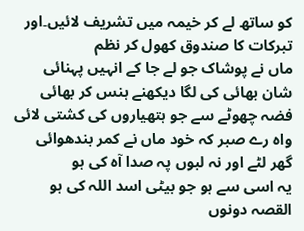کو ساتھ لے کر خیمہ میں تشریف لائیں۔اور تبرکات کا صندوق کھول کر نظم
ماں نے پوشاک جو لے جا کے انہیں پہنائی
شان بھائی کی لگا دیکھنے ہنس کر بھائی
فضہ چھوٹے سے جو ہتھیاروں کی کشتی لائی
واہ رے صبر کہ خود ماں نے کمر بندھوائی
گھر لٹے اور نہ لبوں پہ صدا آہ کی ہو
یہ اسی سے ہو جو بیٹی اسد اللہ کی ہو
القصہ دونوں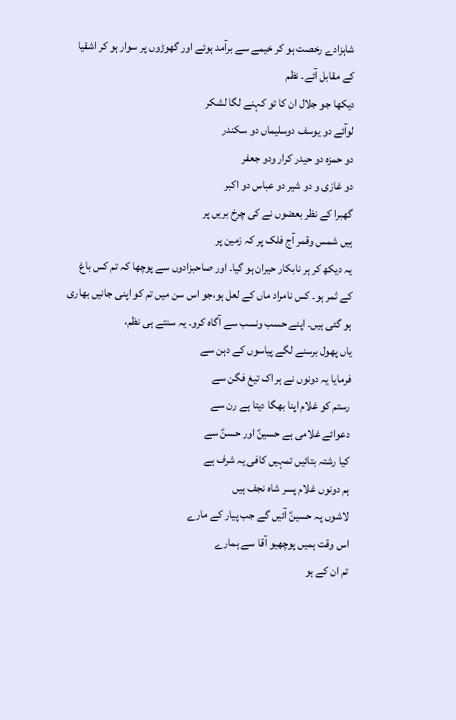شاہزادے رخصت ہو کر خیمے سے برآمد ہوئے اور گھوڑوں پر سوار ہو کر اشقیا کے مقابل آئے۔ نظم
دیکھا جو جلال ان کا تو کہنے لگا لشکر
لوآئے دو یوسف دوسلیماں دو سکندر
دو حمزہ دو حیدر کرار ودو جعفر
دو غازی و دو شیر دو عباس دو اکبر
گھبرا کے نظر بعضوں نے کی چرخ بریں پر
ہیں شمس وقمر آج فلک پر کہ زمین پر
یہ دیکھ کر ہر نابکار حیران ہو گیا۔ اور صاحبزادوں سے پوچھا کہ تم کس باغ کے ثمر ہو۔ کس نامراد ماں کے لعل ہو،جو اس سن میں تم کو اپنی جانیں بھاری ہو گئی ہیں۔ اپنے حسب ونسب سے آگاہ کرو۔ یہ سنتے ہی نظم،
یاں پھول برسنے لگے پیاسوں کے دہن سے
فرمایا یہ دونوں نے ہر اک تیغ فگن سے
رستم کو غلام اپنا بھگا دیتا ہے رن سے
دعوائے غلامی ہے حسینؑ اور حسنؑ سے
کیا رشتہ بتائیں تمہیں کافی یہ شرف ہے
ہم دونوں غلام پسر شاہ نجف ہیں
لاشوں پہ حسینؑ آئیں گے جب پیار کے مارے
اس وقت ہمیں پوچھیو آقا سے ہمارے
تم ان کے ہو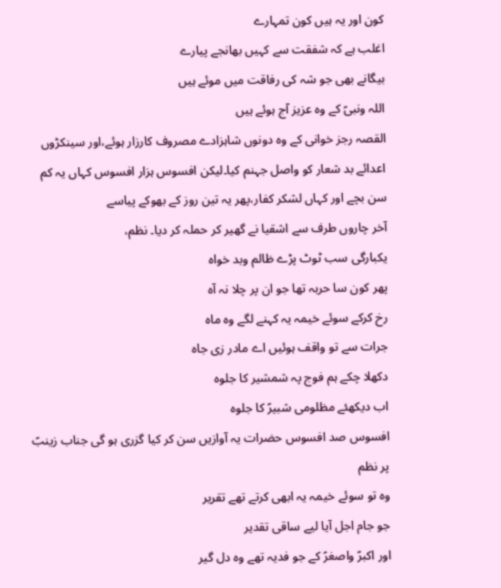کون اور یہ ہیں کون تمہارے
اغلب ہے کہ شفقت سے کہیں بھانجے پیارے
بیگانے بھی جو شہ کی رفاقت میں موئے ہیں
اللہ ونبیؑ کے وہ عزیز آج ہوئے ہیں
القصہ رجز خوانی کے وہ دونوں شاہزادے مصروف کارزار ہوئے،اور سینکڑوں اعدائے بد شعار کو واصل جہنم کیا۔لیکن افسوس ہزار افسوس کہاں یہ کم سن بچے اور کہاں لشکر کفار،پھر یہ تین روز کے بھوکے پیاسے
آخر چاروں طرف سے اشقیا نے گھیر کر حملہ کر دیا۔ نظم،
یکبارگی سب ٹوٹ پڑے ظالم وبد خواہ
پھر کون سا حربہ تھا جو ان پر چلا نہ آہ
رخ کرکے سوئے خیمہ یہ کہنے لگے وہ ماہ
جرات سے تو واقف ہوئیں اے مادر زی جاہ
دکھلا چکے ہم فوج پہ شمشیر کا جلوہ
اب دیکھئے مظلومی شبیرؑ کا جلوہ
افسوس صد افسوس حضرات یہ آوازیں سن کر کیا گزری ہو گی جناب زینبؑ پر نظم
وہ تو سوئے خیمہ یہ ابھی کرتے تھے تقریر
جو جام اجل آیا لیے ساقی تقدیر
اور اکبرؑ واصغرؑ کے جو فدیہ تھے وہ دل گیر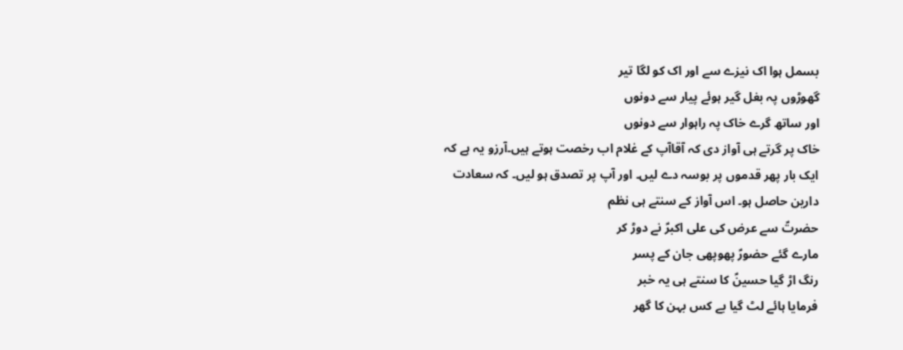بسمل ہوا اک نیزے سے اور اک کو لگا تیر
گھوڑوں پہ بغل گیر ہوئے پیار سے دونوں
اور ساتھ گرے خاک پہ راہوار سے دونوں
خاک پر گرتے ہی آواز دی کہ آقاآپ کے غلام اب رخصت ہوتے ہیں۔آرزو یہ ہے کہ ایک بار پھر قدموں پر بوسہ دے لیں۔ اور آپ پر تصدق ہو لیں۔ کہ سعادت دارین حاصل ہو۔ اس آواز کے سنتے ہی نظم
حضرتؑ سے عرض کی علی اکبرؑ نے دوڑ کر
مارے گئے حضورؑ پھوپھی جان کے پسر
رنگ اڑ گیا حسینؑ کا سنتے ہی یہ خبر
فرمایا ہائے لٹ گیا بے کس بہن کا گھر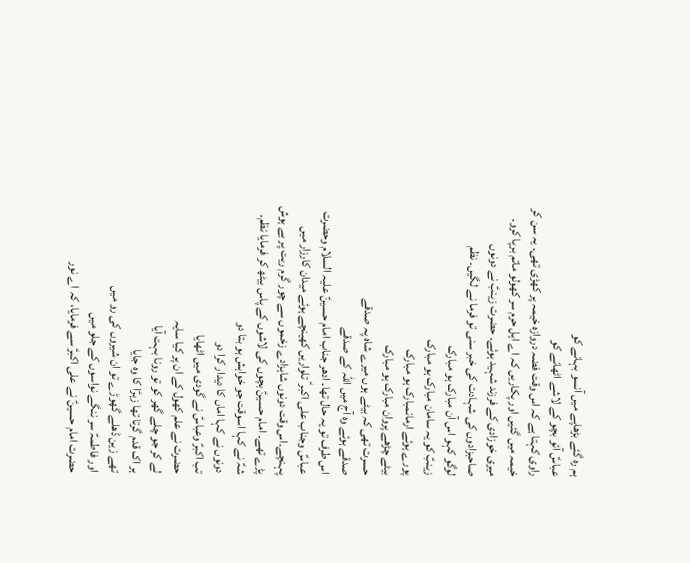ہم رہ گئے بڑھاپے میں آنسو بہانے کو
عباسؑ آئو بچو کے لاشے اٹھانے کو
راوی کہتا ہے کہ اس وقت فضہ دروازہ خیمہ پر کھڑی تھی۔ یہ سن کر خیمہ میں گئیں اور پکاریں کہ اے اہل حرم سر کھولو ماتم برپا کرو۔ میری خوزادی کے فرزند شہید ہوئے۔ حضرت زینبؑ نے دونوں صاحبزادوں کی شہادت کی خبر سنی تو فرما نے لگیں۔ نظم
لوگو کہو اس آن مبارک ہو مبارک
زینبؑ کو یہ سامان مبارک ہو مبارک
پورے ہوئے ارمانمبارک ہو مبارک
بیٹے چڑھے پروان مبارک ہو مبارک
حسرت تھی کہ بیٹے ہوں میرے شاہ پہ صدقے
صدقے ہوئے وہ آج میں اللہ کے صدقے
اس طرف تو یہ حال تھا۔ ادھر جناب امام حسینؑ علیہ السلام وحضرت عباسؑ وجناب علی اکبر ؑ تلواریں کھینچے ہوئے میدان کارزار میں پہنچے۔اس وقت دونوں شاہزادے زخموں سے چور گرم ریت پر بے ہوش پڑے تھے۔ امام حسینؑ بچوں کی لاشوں کے پاس بیٹھ کر فرمایا نظم۔
شہؑ نے کہا اسوقت جو خواہش ہو بتا دو
دونوں نے کہا اماں کا دیدار کرا دو
تب اکبرؑ وعباسؑ نے گودی میں اٹھایا
حضرت نے علم کھول کے ان پر کیا سایہ
لے کر جو چلے گھر کو تو رونا بہت آیا
ہر اک قدم گرتا تھا زہرؑا کا وہ جایا
تھے زین ڈھلے گھوڑے تو ان شیروں کی رو میں
اور فاطمہؑ سر ننگے نواسوں کے جلو میں
حضرت امام حسینؑ نے علی اکبرؑ سے فرمایا، کہ اے نور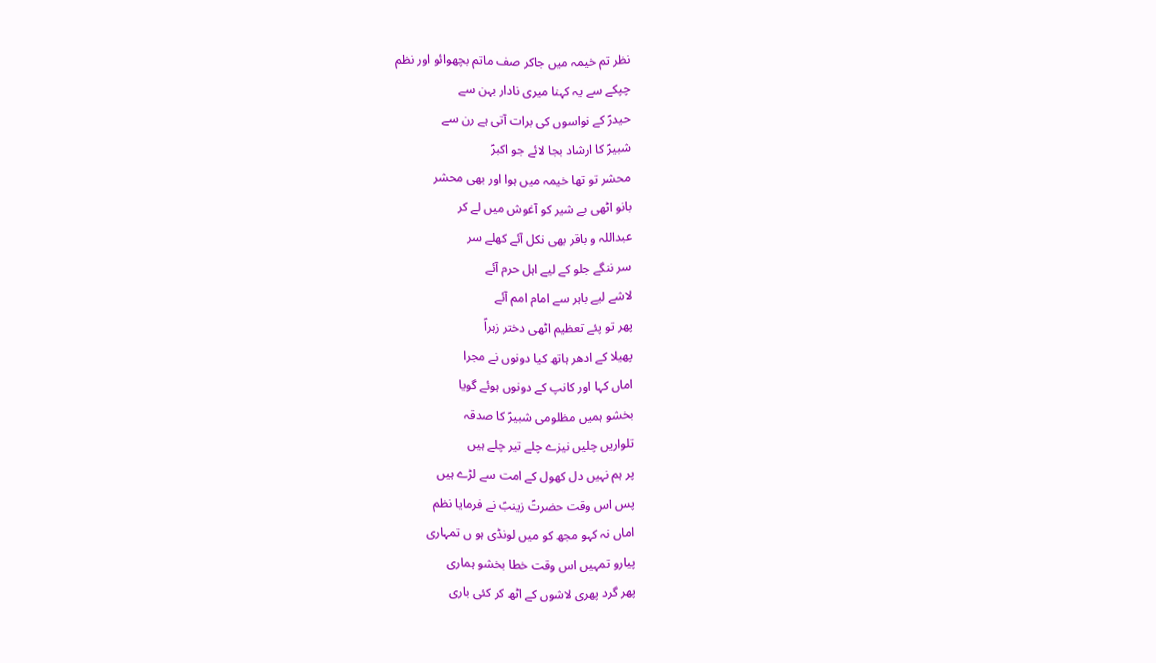نظر تم خیمہ میں جاکر صف ماتم بچھوائو اور نظم
چپکے سے یہ کہنا میری نادار بہن سے
حیدرؑ کے نواسوں کی برات آتی ہے رن سے
شبیرؑ کا ارشاد بجا لائے جو اکبرؑ
محشر تو تھا خیمہ میں ہوا اور بھی محشر
بانو اٹھی بے شیر کو آغوش میں لے کر
عبداللہ و باقر بھی نکل آئے کھلے سر
سر ننگے جلو کے لیے اہل حرم آئے
لاشے لیے باہر سے امام امم آئے
پھر تو پئے تعظیم اٹھی دختر زہراؑ
پھیلا کے ادھر ہاتھ کیا دونوں نے مجرا
اماں کہا اور کانپ کے دونوں ہوئے گویا
بخشو ہمیں مظلومی شبیرؑ کا صدقہ
تلواریں چلیں نیزے چلے تیر چلے ہیں
پر ہم نہیں دل کھول کے امت سے لڑے ہیں
پس اس وقت حضرتؑ زینبؑ نے فرمایا نظم
اماں نہ کہو مجھ کو میں لونڈی ہو ں تمہاری
پیارو تمہیں اس وقت خطا بخشو ہماری
پھر گرد پھری لاشوں کے اٹھ کر کئی باری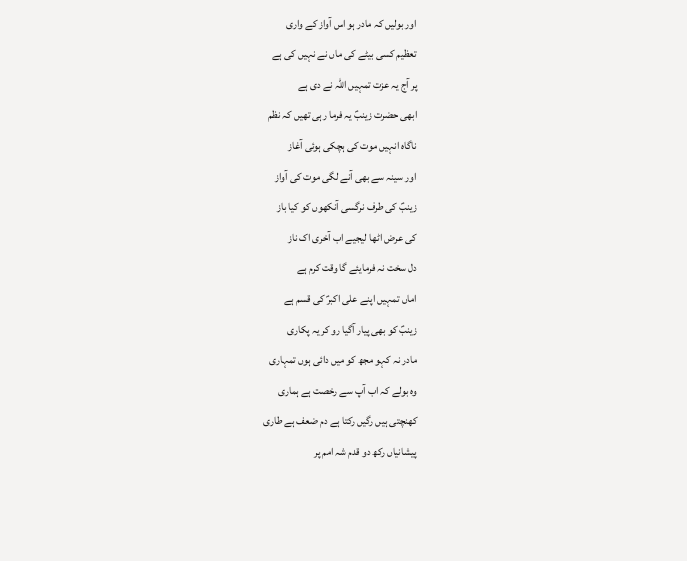اور بولیں کہ مادر ہو اس آواز کے واری
تعظیم کسی بیٹے کی ماں نے نہیں کی ہے
پر آج یہ عزت تمہیں اللہ نے دی ہے
ابھی حضرت زینبؑ یہ فرما رہی تھیں کہ نظم
ناگاہ انہیں موت کی ہچکی ہوئی آغاز
اور سینہ سے بھی آنے لگی موت کی آواز
زینبؑ کی طرف نرگسی آنکھوں کو کیا باز
کی عرض اٹھا لیجیے اب آخری اک ناز
دل سخت نہ فرمایئے گا وقت کرم ہے
اماں تمہیں اپنے علی اکبرؑ کی قسم ہے
زینبؑ کو بھی پیار آگیا رو کر یہ پکاری
مادر نہ کہو مجھ کو میں دائی ہوں تمہاری
وہ بولے کہ اب آپ سے رخصت ہے ہماری
کھنچتی ہیں رگیں رکتا ہے دم ضعف ہے طاری
پیشانیاں رکھ دو قدم شہ امم پر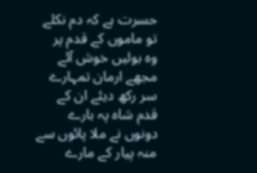حسرت ہے کہ دم نکلے تو ماموں کے قدم پر
وہ بولیں خوش آئے مجھے ارمان تمہارے
سر رکھ دیئے ان کے قدم شاہ پہ بارے
دونوں نے ملا پائوں سے منہ پیار کے مارے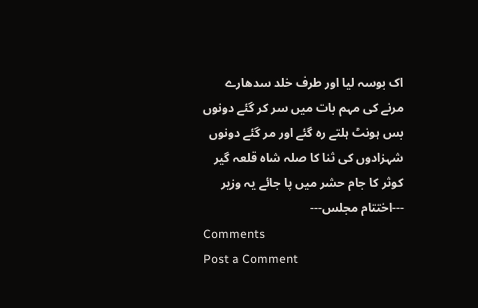اک بوسہ لیا اور طرف خلد سدھارے
مرنے کی مہم بات میں سر کر گئے دونوں
بس ہونٹ ہلتے رہ گئے اور مر گئے دونوں
شہزادوں کی ثنا کا صلہ شاہ قلعہ گیر
کوثر کا جام حشر میں پا جائے یہ وزیر
---اختتام مجلس---
Comments
Post a Comment